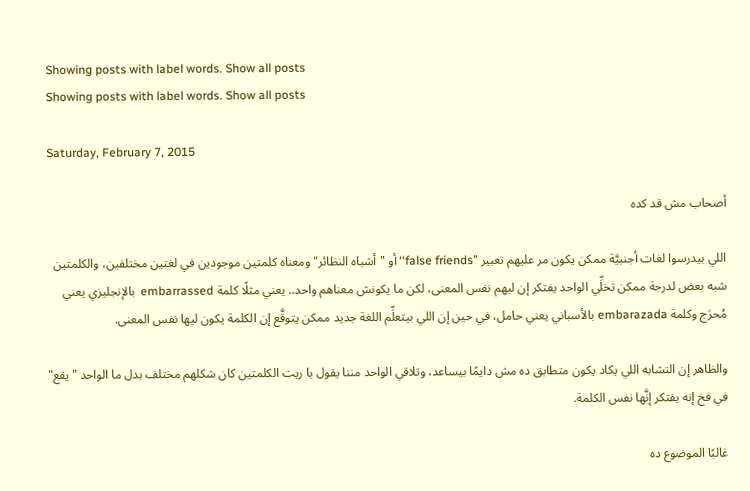Showing posts with label words. Show all posts
Showing posts with label words. Show all posts

Saturday, February 7, 2015

أصحاب مش قد كده

اللي بيدرسوا لغات أجنبيَّة ممكن يكون مر عليهم تعبير ’’false friends‘‘ أو "أشباه النظائر" ومعناه كلمتين موجودين في لغتين مختلفين، والكلمتين شبه بعض لدرجة ممكن تخلِّي الواحد يفتكر إن ليهم نفس المعنى، لكن ما يكونش معناهم واحد.. يعني مثلًا كلمة embarrassed  بالإنجليزي يعني مُحرَج وكلمة embarazada بالأسباني يعني حامل، في حين إن اللي بيتعلِّم اللغة جديد ممكن يتوقَّع إن الكلمة يكون ليها نفس المعنى.

والظاهر إن التشابه اللي يكاد يكون متطابق ده مش دايمًا بيساعد، وتلاقي الواحد مننا يقول يا ريت الكلمتين كان شكلهم مختلف بدل ما الواحد "يقع" في فخ إنه يفتكر إنَّها نفس الكلمة.

غالبًا الموضوع ده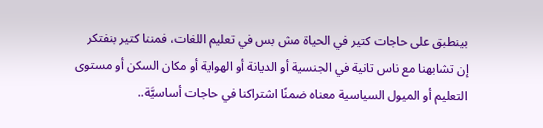بينطبق على حاجات كتير في الحياة مش بس في تعليم اللغات، فمننا كتير بنفتكر إن تشابهنا مع ناس تانية في الجنسية أو الديانة أو الهواية أو مكان السكن أو مستوى التعليم أو الميول السياسية معناه ضمنًا اشتراكنا في حاجات أساسيَّة..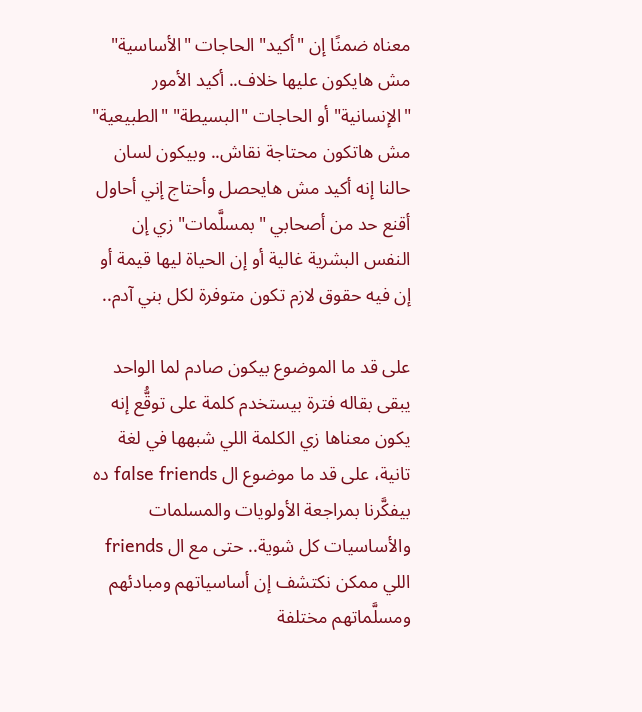معناه ضمنًا إن "أكيد" الحاجات "الأساسية" مش هايكون عليها خلاف.. أكيد الأمور "الإنسانية" أو الحاجات "البسيطة" "الطبيعية" مش هاتكون محتاجة نقاش.. وبيكون لسان حالنا إنه أكيد مش هايحصل وأحتاج إني أحاول أقنع حد من أصحابي "بمسلَّمات" زي إن النفس البشرية غالية أو إن الحياة ليها قيمة أو إن فيه حقوق لازم تكون متوفرة لكل بني آدم..

على قد ما الموضوع بيكون صادم لما الواحد يبقى بقاله فترة بيستخدم كلمة على توقُّع إنه يكون معناها زي الكلمة اللي شبهها في لغة تانية، على قد ما موضوع ال false friends ده بيفكَّرنا بمراجعة الأولويات والمسلمات والأساسيات كل شوية.. حتى مع ال friends اللي ممكن نكتشف إن أساسياتهم ومبادئهم ومسلَّماتهم مختلفة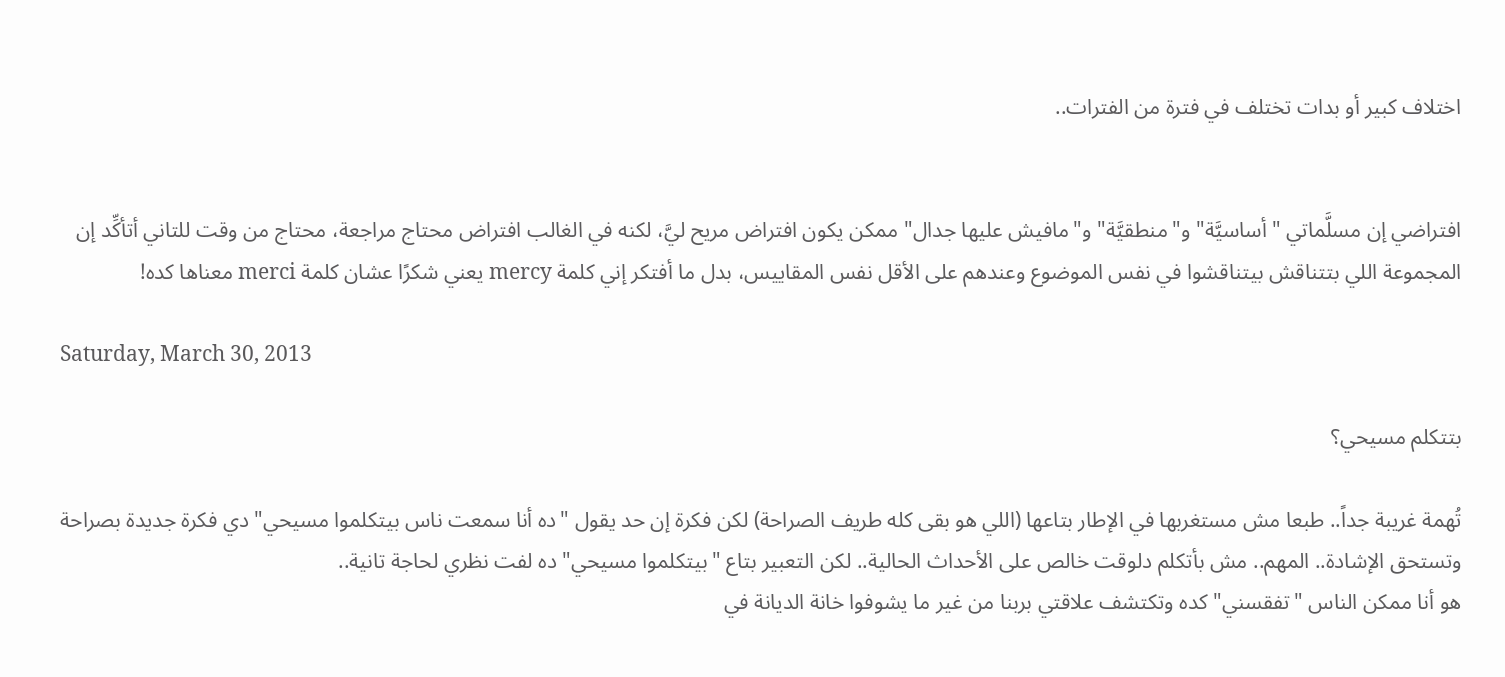اختلاف كبير أو بدات تختلف في فترة من الفترات..


افتراضي إن مسلَّماتي "أساسيَّة" و"منطقيَّة" و"مافيش عليها جدال" ممكن يكون افتراض مريح ليَّ، لكنه في الغالب افتراض محتاج مراجعة، محتاج من وقت للتاني أتأكِّد إن المجموعة اللي بتتناقش بيتناقشوا في نفس الموضوع وعندهم على الأقل نفس المقاييس، بدل ما أفتكر إني كلمة mercy يعني شكرًا عشان كلمة merci معناها كده!

Saturday, March 30, 2013

بتتكلم مسيحي؟

تُهمة غريبة جداً.. طبعا مش مستغربها في الإطار بتاعها (اللي هو بقى كله طريف الصراحة) لكن فكرة إن حد يقول "ده أنا سمعت ناس بيتكلموا مسيحي" دي فكرة جديدة بصراحة وتستحق الإشادة.. المهم.. مش بأتكلم دلوقت خالص على الأحداث الحالية.. لكن التعبير بتاع "بيتكلموا مسيحي" ده لفت نظري لحاجة تانية..
هو أنا ممكن الناس "تفقسني" كده وتكتشف علاقتي بربنا من غير ما يشوفوا خانة الديانة في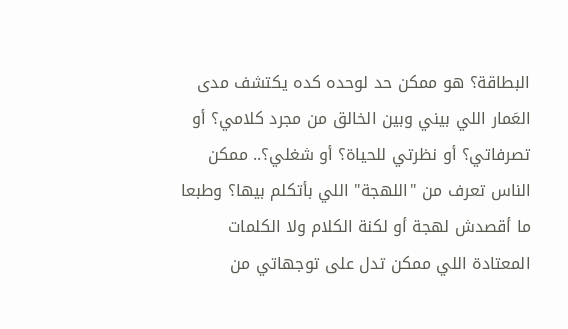البطاقة؟ هو ممكن حد لوحده كده يكتشف مدى العَمار اللي بيني وبين الخالق من مجرد كلامي؟ أو تصرفاتي؟ أو نظرتي للحياة؟ أو شغلي؟.. ممكن الناس تعرف من "اللهجة" اللي بأتكلم بيها؟ وطبعا ما أقصدش لهجة أو لكنة الكلام ولا الكلمات المعتادة اللي ممكن تدل على توجهاتي من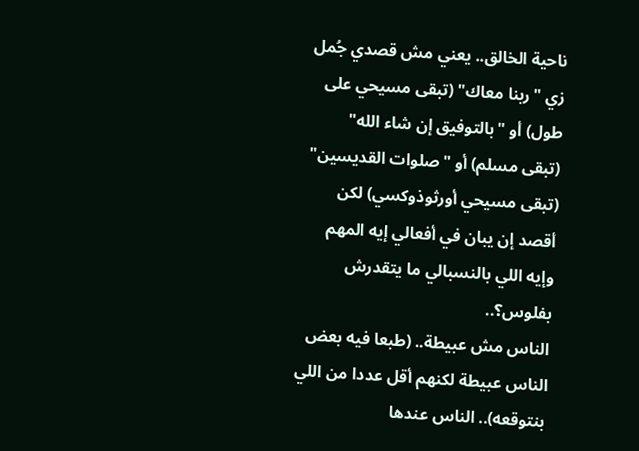ناحية الخالق.. يعني مش قصدي جُمل زي "ربنا معاك" (تبقى مسيحي على طول) أو "بالتوفيق إن شاء الله" (تبقى مسلم) أو "صلوات القديسين" (تبقى مسيحي أورثوذوكسي) لكن أقصد إن يبان في أفعالي إيه المهم وإيه اللي بالنسبالي ما يتقدرش بفلوس؟..
الناس مش عبيطة.. (طبعا فيه بعض الناس عبيطة لكنهم أقل عددا من اللي بنتوقعه).. الناس عندها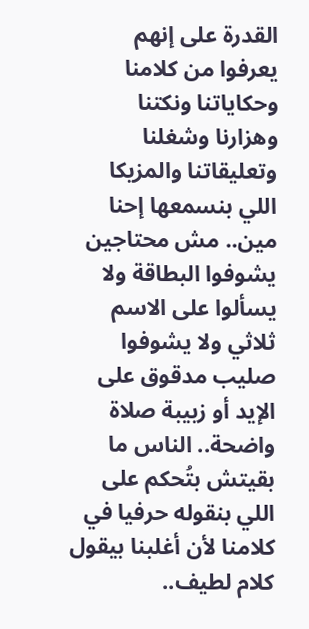القدرة على إنهم يعرفوا من كلامنا وحكاياتنا ونكتنا وهزارنا وشغلنا وتعليقاتنا والمزيكا اللي بنسمعها إحنا مين.. مش محتاجين يشوفوا البطاقة ولا يسألوا على الاسم ثلاثي ولا يشوفوا صليب مدقوق على الإيد أو زبيبة صلاة واضحة.. الناس ما بقيتش بتُحكم على اللي بنقوله حرفيا في كلامنا لأن أغلبنا بيقول كلام لطيف..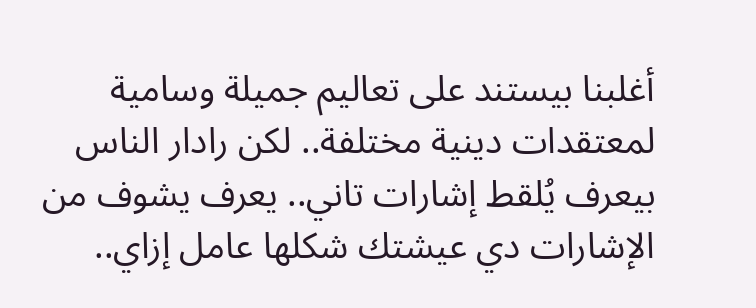أغلبنا بيستند على تعاليم جميلة وسامية لمعتقدات دينية مختلفة.. لكن رادار الناس بيعرف يُلقط إشارات تاني.. يعرف يشوف من الإشارات دي عيشتك شكلها عامل إزاي..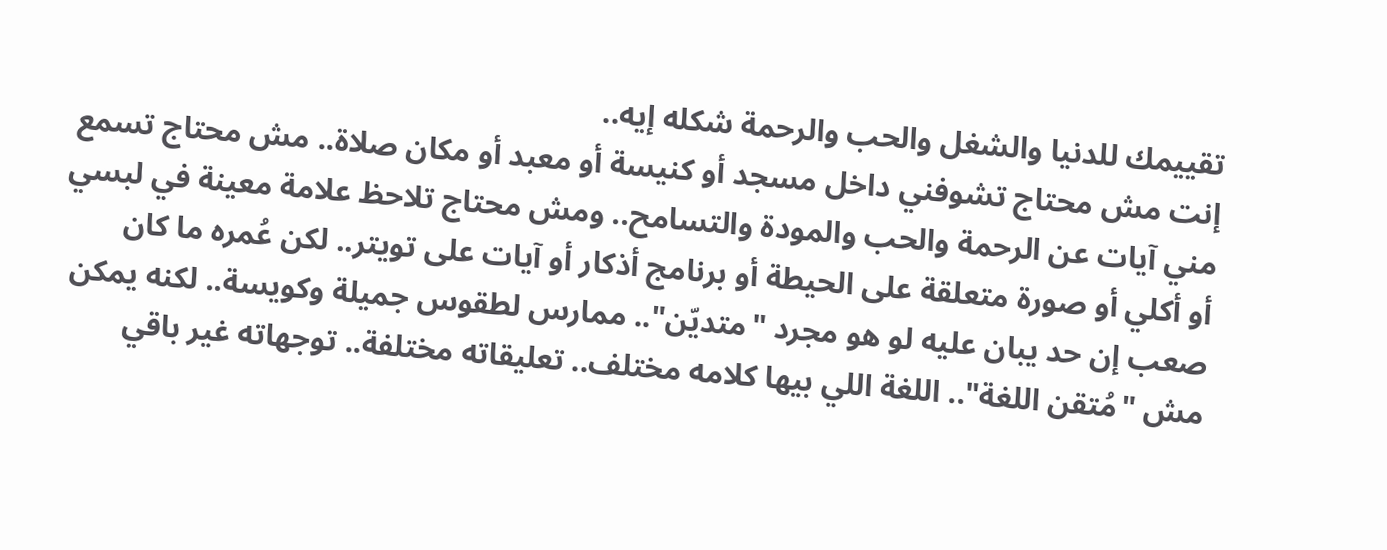تقييمك للدنيا والشغل والحب والرحمة شكله إيه..
إنت مش محتاج تشوفني داخل مسجد أو كنيسة أو معبد أو مكان صلاة.. مش محتاج تسمع مني آيات عن الرحمة والحب والمودة والتسامح.. ومش محتاج تلاحظ علامة معينة في لبسي أو أكلي أو صورة متعلقة على الحيطة أو برنامج أذكار أو آيات على تويتر.. لكن عُمره ما كان صعب إن حد يبان عليه لو هو مجرد "متديّن".. ممارس لطقوس جميلة وكويسة.. لكنه يمكن مش "مُتقن اللغة".. اللغة اللي بيها كلامه مختلف.. تعليقاته مختلفة.. توجهاته غير باقي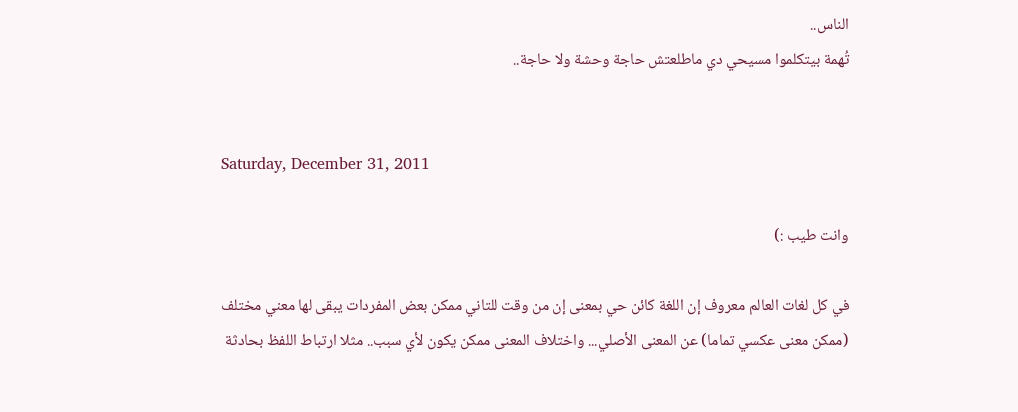الناس..
تُهمة بيتكلموا مسيحي دي ماطلعتش حاجة وحشة ولا حاجة..


Saturday, December 31, 2011

وانت طيب :)

في كل لغات العالم معروف إن اللغة كائن حي بمعنى إن من وقت للتاني ممكن بعض المفردات يبقى لها معني مختلف (ممكن معنى عكسي تماما) عن المعنى الأصلي... واختلاف المعنى ممكن يكون لأي سبب.. مثلا ارتباط اللفظ بحادثة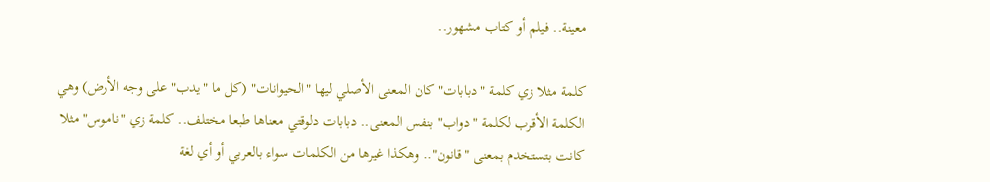معينة.. فيلم أو كتاب مشهور..

كلمة مثلا زي كلمة "دبابات" كان المعنى الأصلي ليها "الحيوانات" (كل ما "يدب" على وجه الأرض) وهي الكلمة الأقرب لكلمة "دواب" بنفس المعنى.. دبابات دلوقتي معناها طبعا مختلف.. كلمة زي "ناموس" مثلا كانت بتستخدم بمعنى "قانون".. وهكذا غيرها من الكلمات سواء بالعربي أو أي لغة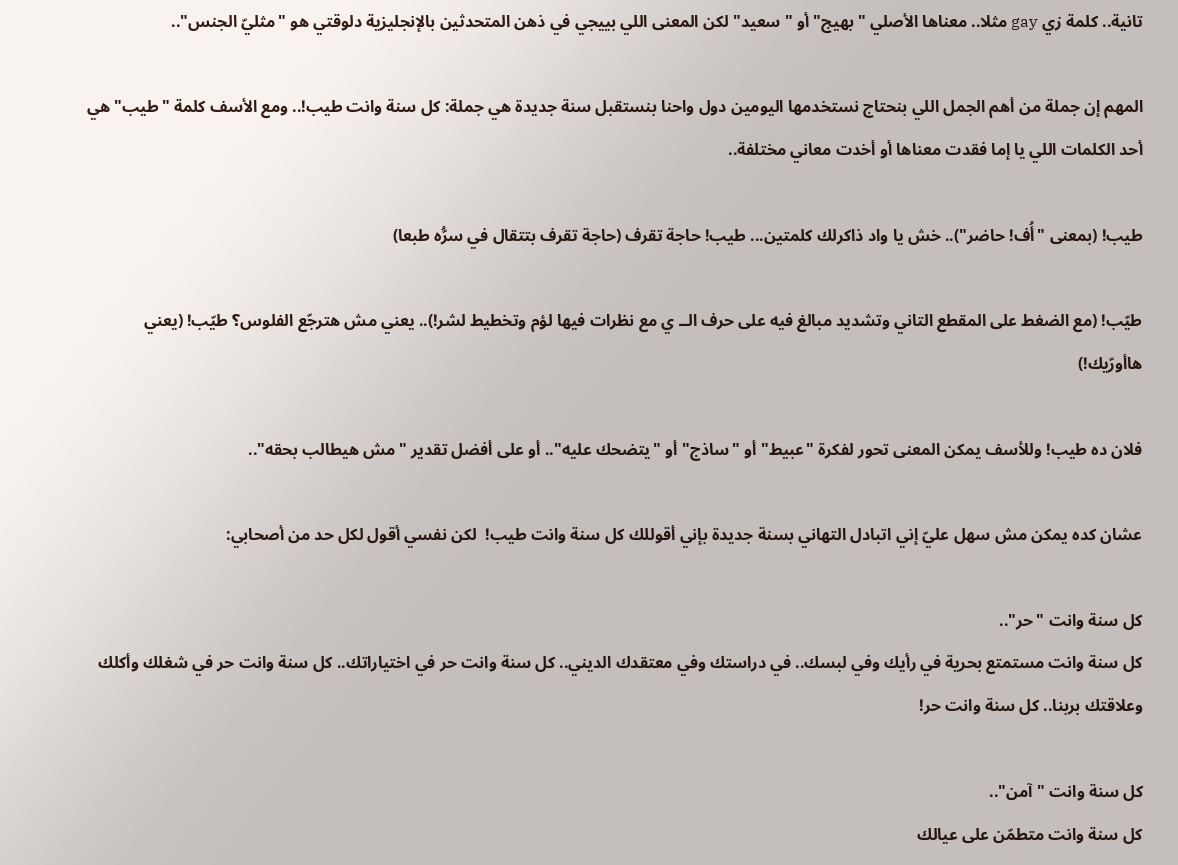تانية.. كلمة زي gay مثلا.. معناها الأصلي "بهيج" أو "سعيد" لكن المعنى اللي بييجي في ذهن المتحدثين بالإنجليزية دلوقتي هو "مثليّ الجنس"..

المهم إن جملة من أهم الجمل اللي بنحتاج نستخدمها اليومين دول واحنا بنستقبل سنة جديدة هي جملة: كل سنة وانت طيب!.. ومع الأسف كلمة "طيب" هي أحد الكلمات اللي يا إما فقدت معناها أو أخدت معاني مختلفة..

طيب! (بمعنى "أُف! حاضر").. خش يا واد ذاكرلك كلمتين... طيب! حاجة تقرف (حاجة تقرف بتتقال في سرُّه طبعا)

طيّب! (مع الضغط على المقطع التاني وتشديد مبالغ فيه على حرف الــ ي مع نظرات فيها لؤم وتخطيط لشر!).. يعني مش هترجّع الفلوس؟ طيّب! (يعني هاأورّيك!)

فلان ده طيب! وللأسف يمكن المعنى تحور لفكرة "عبيط" أو "ساذج" أو "يتضحك عليه".. أو على أفضل تقدير "مش هيطالب بحقه"..

عشان كده يمكن مش سهل عليّ إني اتبادل التهاني بسنة جديدة بإني أقوللك كل سنة وانت طيب!  لكن نفسي أقول لكل حد من أصحابي:

كل سنة وانت "حر"..
كل سنة وانت مستمتع بحرية في رأيك وفي لبسك.. في دراستك وفي معتقدك الديني.. كل سنة وانت حر في اختياراتك.. كل سنة وانت حر في شغلك وأكلك وعلاقتك بربنا.. كل سنة وانت حر!

كل سنة وانت "آمن"..
كل سنة وانت متطمّن على عيالك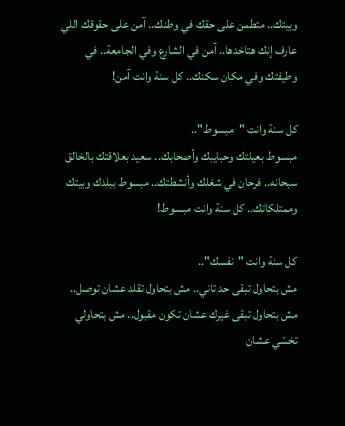وبيتك.. متطمن على حقك في وطنك.. آمن على حقوقك اللي عارف إنك هتاخدها.. آمن في الشارع وفي الجامعة.. في وطيفتك وفي مكان سكنك.. كل سنة وانت آمن!

كل سنة وانت "مبسوط"..
مبسوط بعيلتك وحبايبك وأصحابك.. سعيد بعلاقتك بالخالق سبحانه.. فرحان في شغلك وأنشطتك.. مبسوط ببلدك وبيتك وممتلكاتك.. كل سنة وانت مبسوط!

كل سنة وانت "نفسك"..
مش بتحاول تبقى حد تاني.. مش بتحاول تقلد عشان توصل.. مش بتحاول تبقى غيرك عشان تكون مقبول.. مش بتحاولي تخسّي عشان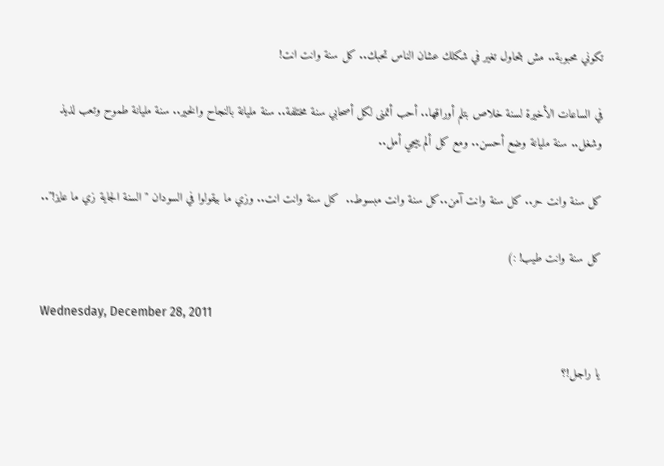تكوني محبوبة.. مش بتحاول تغير في شكلك عشان الناس تحبك.. كل سنة وانت انت!

في الساعات الأخيرة لسنة خلاص بتلم أوراقها.. أحب أتمنى لكل أصحابي سنة مختلفة.. سنة مليانة بالنجاح والخير.. سنة مليانة طموح وتعب لذيذ وشغل.. سنة مليانة وضع أحسن.. ومع كل ألم ييجي أمل..

كل سنة وانت حر.. كل سنة وانت آمن..كل سنة وانت مبسوط..  كل سنة وانت انت.. وزي ما بيقولوا في السودان "السنة الجاية زي ما عايز!"..

كل سنة وانت طيب! :)

Wednesday, December 28, 2011

يا راجل!؟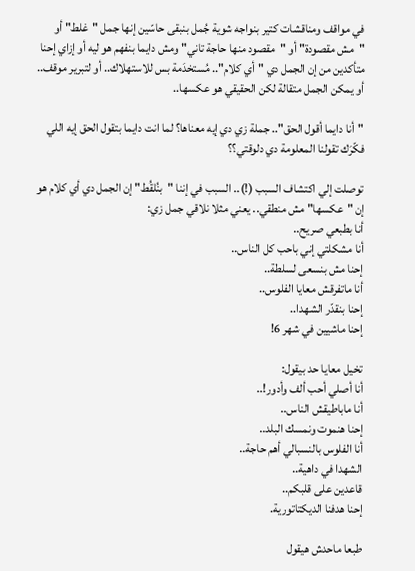في مواقف ومناقشات كتير بنواجه شوية جُمل بنبقى حاسّين إنها جمل "غلط" أو "مش مقصودة" أو "مقصود منها حاجة تاني" ومش دايما بنفهم هو ليه أو إزاي إحنا متأكدين من إن الجمل دي "أي كلام".. مُستخدَمة بس للاستهلاك.. أو لتبرير موقف.. أو يمكن الجمل متقالة لكن الحقيقي هو عكسها..

"أنا دايما أقول الحق".. جملة زي دي إيه معناها؟ لما انت دايما بتقول الحق إيه اللي فكّرَك تقولنا المعلومة دي دلوقتي؟؟

توصلت إلي اكتشاف السبب (!).. السبب في إننا "بنُلقُط" إن الجمل دي أي كلام هو إن "عكسها" مش منطقي.. يعني مثلا نلاقي جمل زي:
أنا بطبعي صريح..
أنا مشكلتي إني باحب كل الناس..
إحنا مش بنسعى لسلطة..
أنا ماتفرقش معايا الفلوس..
إحنا بنقدّر الشهدا..
إحنا ماشيين في شهر 6!

تخيل معايا حد بيقول:
أنا أصلي أحب ألف وأدور!..
أنا ماباطيقش الناس..
إحنا هنموت ونمسك البلد..
أنا الفلوس بالنسبالي أهم حاجة..
الشهدا في داهية..
قاعدين على قلبكم..
إحنا هدفنا الديكتاتورية.

طبعا ماحدش هيقول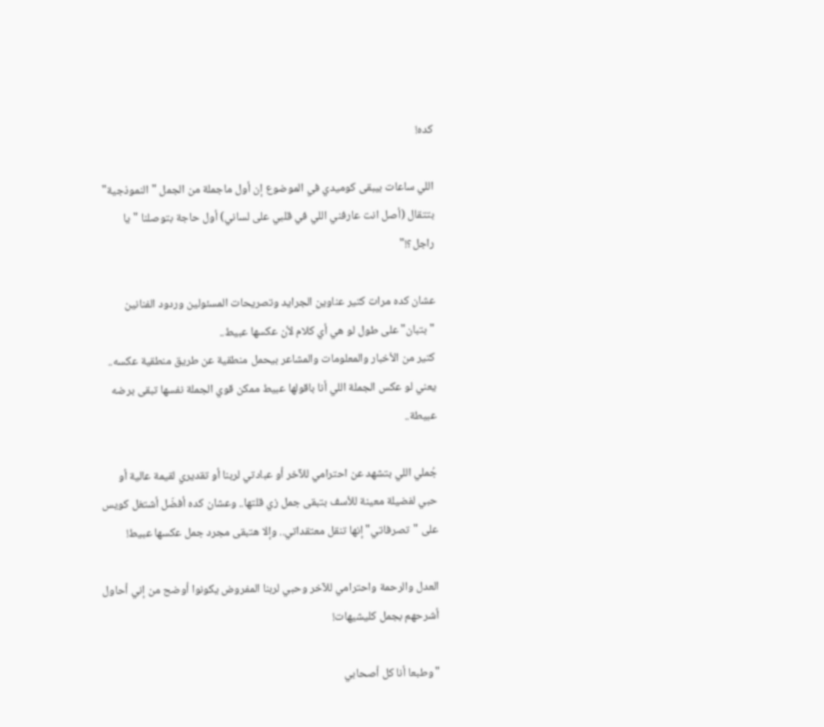كده!

اللي ساعات بيبقى كوميدي في الموضوع إن أول ماجملة من الجمل "النموذجية" بتتقال (أصل انت عارفني اللي في قلبي على لساني) أول حاجة بتوصلنا "يا راجل؟!"

عشان كده مرات كتير عناوين الجرايد وتصريحات المسئولين وردود الفنانين "بتبان" على طول لو هي أي كلام لأن عكسها عبيط..
كتير من الأخبار والمعلومات والمشاعر بيحمل منطقية عن طريق منطقية عكسه.. يعني لو عكس الجملة اللي أنا باقولها عبيط ممكن قوي الجملة نفسها تبقى برضه عبيطة..

جُملي اللي بتشهد عن احترامي للآخر أو عبادتي لربنا أو تقديري لقيمة عالية أو حبي لفضيلة معينة للأسف بتبقى جمل زي قلتها.. وعشان كده أفضّل أشتغل كويس على "تصرفاتي" إنها تنقل معتقداتي.. وإلا هتبقى مجرد جمل عكسها عبيط!

العدل والرحمة واحترامي للآخر وحبي لربنا المفروض يكونوا أوضح من إني أحاول أشرحهم بجمل كليشيهات!

"وطبعا أنا كل أصحابي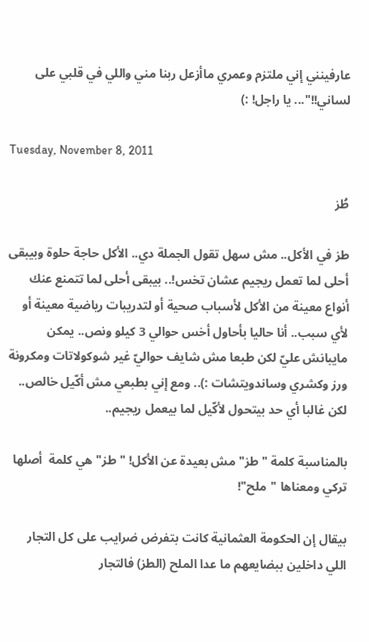عارفينني إني ملتزم وعمري ماأزعل ربنا مني واللي في قلبي على لساني!!"... يا راجل! :)

Tuesday, November 8, 2011

طُز

طز في الأكل.. مش سهل تقول الجملة دي.. الأكل حاجة حلوة وبيبقى أحلى لما تعمل ريجيم عشان تخس!.. بيبقى أحلى لما تتمنع عنك أنواع معينة من الأكل لأسباب صحية أو لتدريبات رياضية معينة أو لأي سبب.. أنا حاليا بأحاول أخس حوالي 3 كيلو ونص.. يمكن مايبانش عليّ لكن طبعا مش شايف حواليّ غير شوكولاتات ومكرونة ورز وكشري وساندويتشات :).. ومع إني بطبعي مش أكّيل خالص.. لكن غالبا أي حد بيتحول لأكّيل لما بيعمل ريجيم..

بالمناسبة كلمة "طز" مش بعيدة عن الأكل! "طز" هي كلمة  أصلها تركي ومعناها "ملح"!

بيقال إن الحكومة العثمانية كانت بتفرض ضرايب على كل التجار اللي داخلين ببضايعهم ما عدا الملح (الطز) فالتجار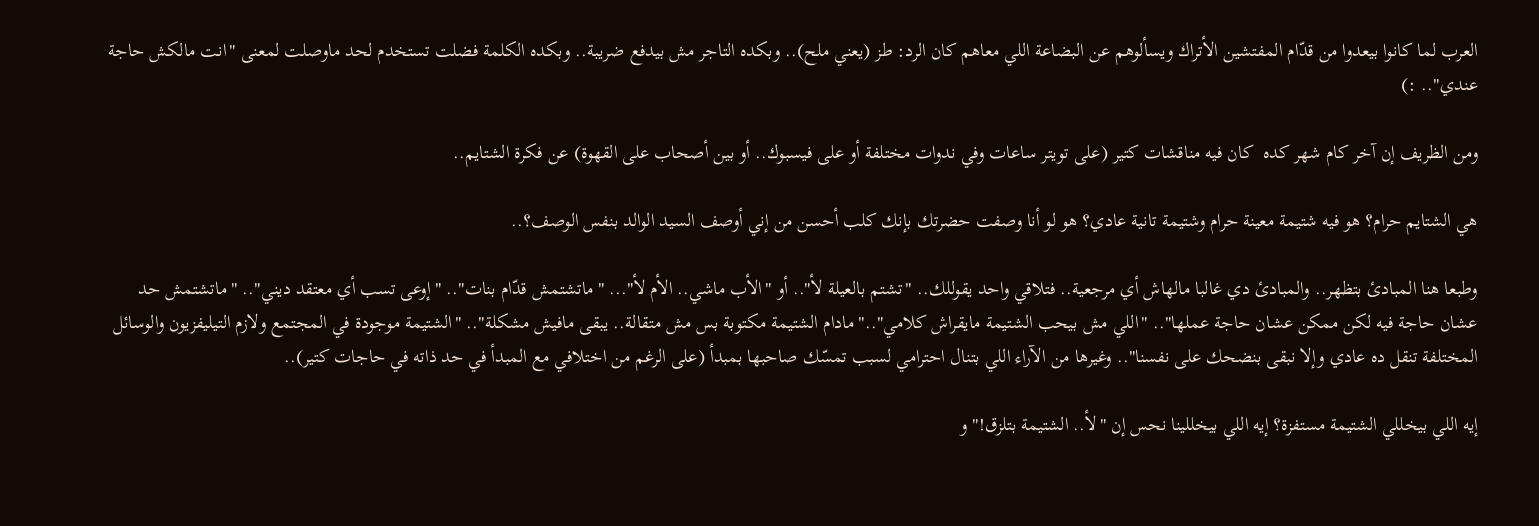العرب لما كانوا بيعدوا من قدّام المفتشين الأتراك ويسألوهم عن البضاعة اللي معاهم كان الرد: طز (يعني ملح).. وبكده التاجر مش بيدفع ضريبة.. وبكده الكلمة فضلت تستخدم لحد ماوصلت لمعنى "انت مالكش حاجة عندي".. :)

ومن الظريف إن آخر كام شهر كده  كان فيه مناقشات كتير (على تويتر ساعات وفي ندوات مختلفة أو على فيسبوك.. أو بين أصحاب على القهوة) عن فكرة الشتايم..

هي الشتايم حرام؟ هو فيه شتيمة معينة حرام وشتيمة تانية عادي؟ هو لو أنا وصفت حضرتك بإنك كلب أحسن من إني أوصف السيد الوالد بنفس الوصف؟..

وطبعا هنا المبادئ بتظهر.. والمبادئ دي غالبا مالهاش أي مرجعية.. فتلاقي واحد يقوللك.. "تشتم بالعيلة لأ".. أو "الأب ماشي.. الأم لأ"... "ماتشتمش قدّام بنات".. "إوعى تسب أي معتقد ديني".. "ماتشتمش حد عشان حاجة فيه لكن ممكن عشان حاجة عملها".. "اللي مش بيحب الشتيمة مايقراش كلامي".."مادام الشتيمة مكتوبة بس مش متقالة.. يبقى مافيش مشكلة".. "الشتيمة موجودة في المجتمع ولازم التيليفزيون والوسائل المختلفة تنقل ده عادي وإلا نبقى بنضحك على نفسنا".. وغيرها من الآراء اللي بتنال احترامي لسبب تمسّك صاحبها بمبدأ (على الرغم من اختلافي مع المبدأ في حد ذاته في حاجات كتير)..

إيه اللي بيخللي الشتيمة مستفزة؟ إيه اللي بيخللينا نحس إن "لأ.. الشتيمة بتلزق!" و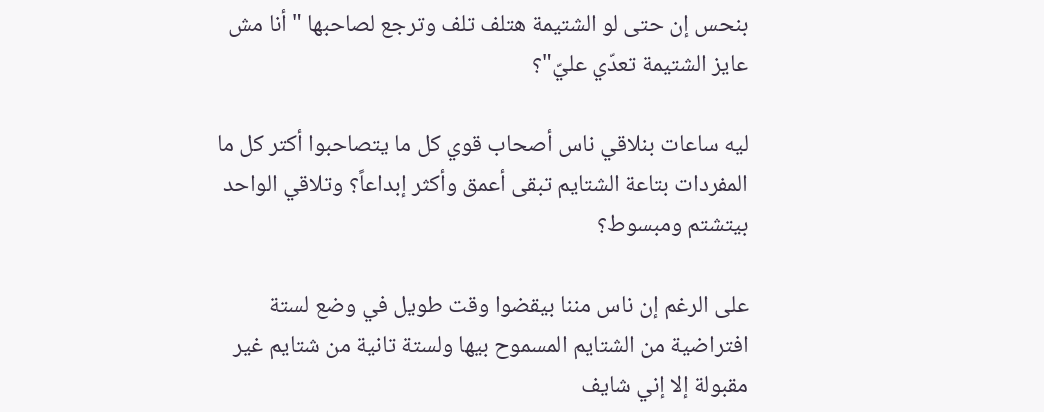بنحس إن حتى لو الشتيمة هتلف تلف وترجع لصاحبها "أنا مش عايز الشتيمة تعدّي عليّ"؟

ليه ساعات بنلاقي ناس أصحاب قوي كل ما يتصاحبوا أكتر كل ما المفردات بتاعة الشتايم تبقى أعمق وأكثر إبداعاً؟ وتلاقي الواحد بيتشتم ومبسوط؟

على الرغم إن ناس مننا بيقضوا وقت طويل في وضع لستة افتراضية من الشتايم المسموح بيها ولستة تانية من شتايم غير مقبولة إلا إني شايف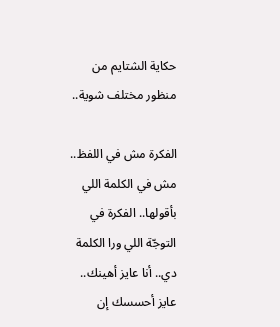حكاية الشتايم من منظور مختلف شوية..

الفكرة مش في اللفظ.. مش في الكلمة اللي بأقولها.. الفكرة في التوجّة اللي ورا الكلمة دي.. أنا عايز أهينك.. عايز أحسسك إن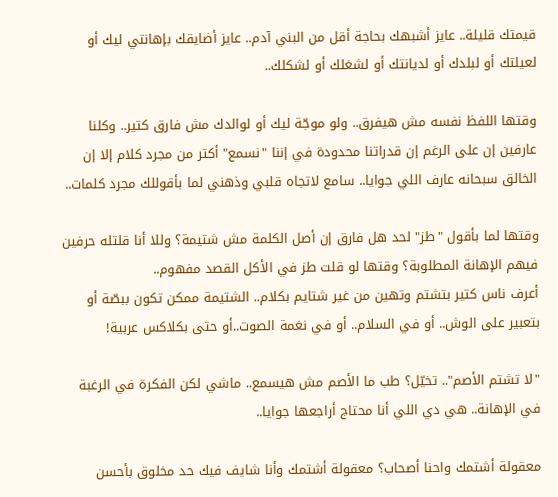قيمتك قليلة.. عايز أشبهك بحاجة أقل من البني آدم.. عايز أضايقك بإهانتي ليك أو لعيلتك أو لبلدك أو لديانتك أو لشغلك أو لشكلك..

وقتها اللفظ نفسه مش هيفرق.. ولو موجّة ليك أو لوالدك مش فارق كتير.. وكلنا عارفين إن على الرغم إن قدراتنا محدودة في إننا "نسمع" أكتر من مجرد كلام إلا إن الخالق سبحانه عارف اللي جوايا.. سامع لاتجاه قلبي وذهني لما بأقوللك مجرد كلمات..

وقتها لما بأقول "طز" لحد هل فارق إن أصل الكلمة مش شتيمة؟ وللا أنا قلتله حرفين فيهم الإهانة المطلوبة؟ وقتها لو قلت طز في الأكل القصد مفهوم..
أعرف ناس كتير بتشتم وتهين من غير شتايم بكلام.. الشتيمة ممكن تكون ببصّة أو بتعبير على الوش.. أو في السلام.. أو في نغمة الصوت..أو حتى بكلاكس عربية!

"لا تشتم الأصم".. تخيّل؟ طب ما الأصم مش هيسمع.. ماشي لكن الفكرة في الرغبة في الإهانة.. هي دي اللي أنا محتاج أراجعها جوايا..

معقولة أشتمك واحنا أصحاب؟ معقولة أشتمك وأنا شايف فيك حد مخلوق بأحسن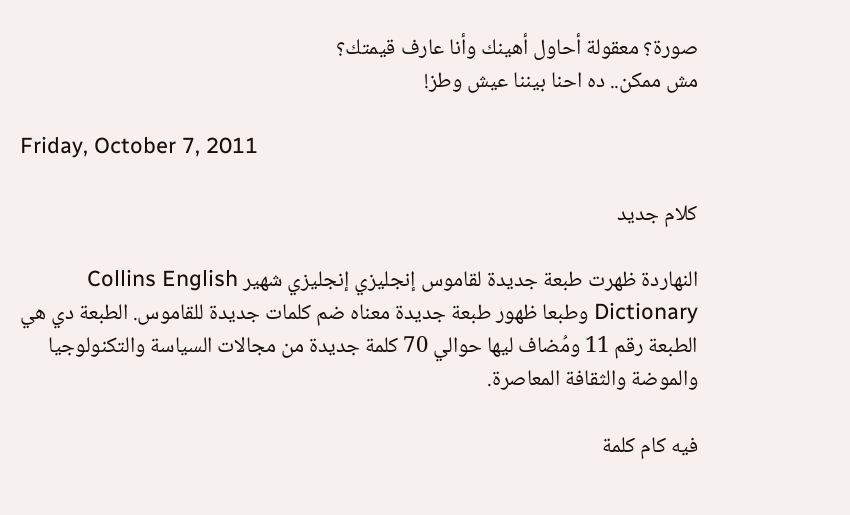صورة؟ معقولة أحاول أهينك وأنا عارف قيمتك؟
مش ممكن.. ده احنا بيننا عيش وطز!

Friday, October 7, 2011

كلام جديد

النهاردة ظهرت طبعة جديدة لقاموس إنجليزي إنجليزي شهير Collins English Dictionary وطبعا ظهور طبعة جديدة معناه ضم كلمات جديدة للقاموس. الطبعة دي هي الطبعة رقم 11 ومُضاف ليها حوالي 70 كلمة جديدة من مجالات السياسة والتكنولوجيا والموضة والثقافة المعاصرة.

فيه كام كلمة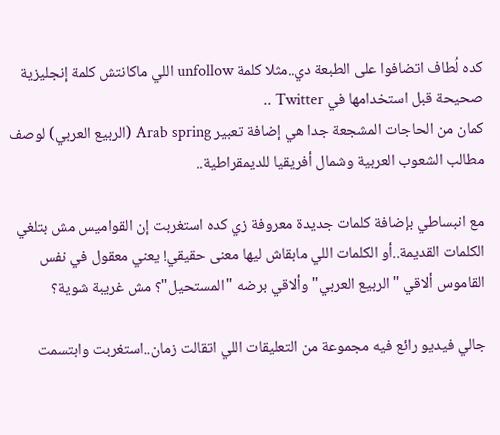كده لُطاف اتضافوا على الطبعة دي..مثلا كلمة unfollow اللي ماكانتش كلمة إنجليزية صحيحة قبل استخدامها في Twitter ..
كمان من الحاجات المشجعة جدا هي إضافة تعبير Arab spring (الربيع العربي) لوصف مطالب الشعوب العربية وشمال أفريقيا للديمقراطية..

مع انبساطي بإضافة كلمات جديدة معروفة زي كده استغربت إن القواميس مش بتلغي الكلمات القديمة..أو الكلمات اللي مابقاش ليها معنى حقيقي! يعني معقول في نفس القاموس ألاقي "الربيع العربي" وألاقي برضه "المستحيل"؟ مش غريبة شوية؟

جالي فيديو رائع فيه مجموعة من التعليقات اللي اتقالت زمان..استغربت وابتسمت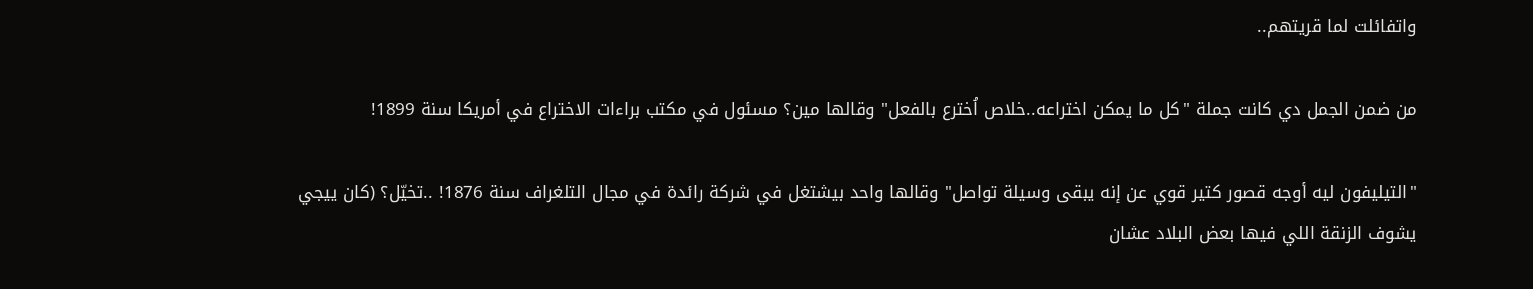واتفائلت لما قريتهم..

من ضمن الجمل دي كانت جملة "كل ما يمكن اختراعه..خلاص اُخترع بالفعل" وقالها مين؟ مسئول في مكتب براءات الاختراع في أمريكا سنة 1899!

"التيليفون ليه أوجه قصور كتير قوي عن إنه يبقى وسيلة تواصل" وقالها واحد بيشتغل في شركة رائدة في مجال التلغراف سنة 1876! ..تخيّل؟ (كان ييجي يشوف الزنقة اللي فيها بعض البلاد عشان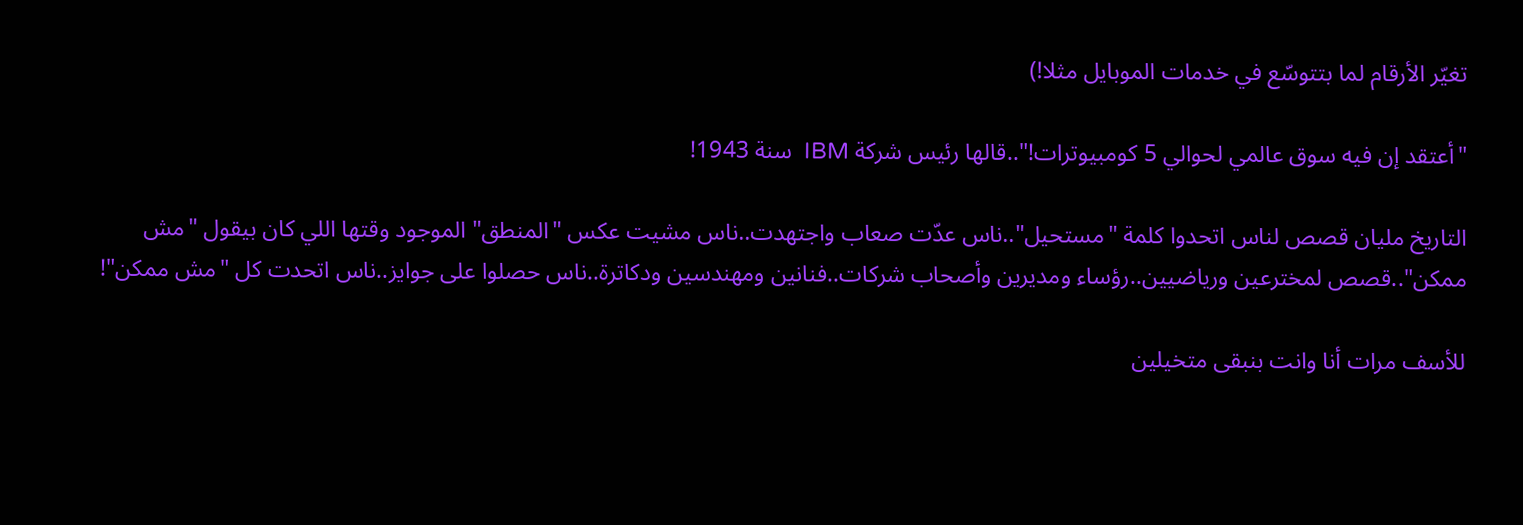تغيّر الأرقام لما بتتوسّع في خدمات الموبايل مثلا!)

"أعتقد إن فيه سوق عالمي لحوالي 5 كومبيوترات!"..قالها رئيس شركة IBM  سنة 1943!

التاريخ مليان قصص لناس اتحدوا كلمة "مستحيل"..ناس عدّت صعاب واجتهدت..ناس مشيت عكس "المنطق" الموجود وقتها اللي كان بيقول "مش ممكن"..قصص لمخترعين ورياضيين..رؤساء ومديرين وأصحاب شركات..فنانين ومهندسين ودكاترة..ناس حصلوا على جوايز..ناس اتحدت كل "مش ممكن"!

للأسف مرات أنا وانت بنبقى متخيلين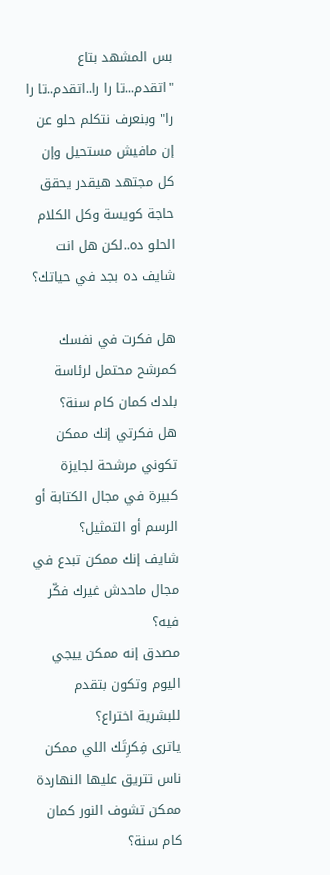بس المشهد بتاع "اتقدم...تا را را..اتقدم..تا را را" وبنعرف نتكلم حلو عن إن مافيش مستحيل وإن كل مجتهد هيقدر يحقق حاجة كويسة وكل الكلام الحلو ده..لكن هل انت شايف ده بجد في حياتك؟

هل فكرت في نفسك كمرشح محتمل لرئاسة بلدك كمان كام سنة؟
هل فكرتي إنك ممكن تكوني مرشحة لجايزة كبيرة في مجال الكتابة أو الرسم أو التمثيل؟
شايف إنك ممكن تبدع في مجال ماحدش غيرك فكّر فيه؟
مصدق إنه ممكن ييجي اليوم وتكون بتقدم للبشرية اختراع؟
ياترى فِكرِتَك اللي ممكن ناس تتريق عليها النهاردة ممكن تشوف النور كمان كام سنة؟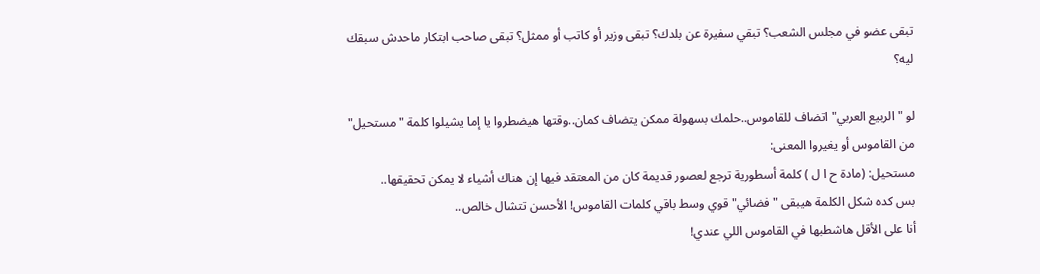تبقى عضو في مجلس الشعب؟ تبقي سفيرة عن بلدك؟ تبقى وزير أو كاتب أو ممثل؟ تبقى صاحب ابتكار ماحدش سبقك ليه؟

لو "الربيع العربي" اتضاف للقاموس..حلمك بسهولة ممكن يتضاف كمان..وقتها هيضطروا يا إما يشيلوا كلمة "مستحيل" من القاموس أو يغيروا المعنى:
مستحيل: (مادة ح ا ل ) كلمة أسطورية ترجع لعصور قديمة كان من المعتقد فيها إن هناك أشياء لا يمكن تحقيقها..
بس كده شكل الكلمة هيبقى "فضائي" قوي وسط باقي كلمات القاموس! الأحسن تتشال خالص..
أنا على الأقل هاشطبها في القاموس اللي عندي!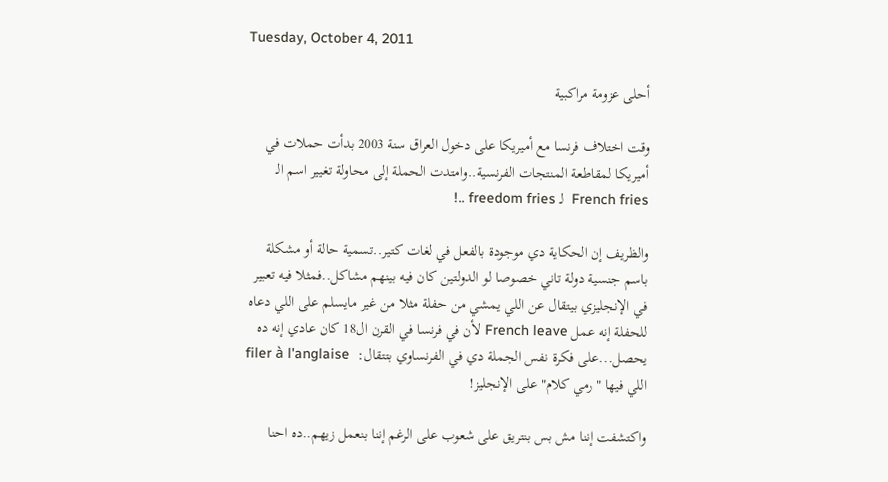Tuesday, October 4, 2011

أحلى عزومة مراكبية

وقت اختلاف فرنسا مع أميريكا على دخول العراق سنة 2003 بدأت حملات في أميريكا لمقاطعة المنتجات الفرنسية..وامتدت الحملة إلى محاولة تغيير اسم الـ French fries  لـ freedom fries ..!

والظريف إن الحكاية دي موجودة بالفعل في لغات كتير..تسمية حالة أو مشكلة باسم جنسية دولة تاني خصوصا لو الدولتين كان فيه بينهم مشاكل..فمثلا فيه تعبير في الإنجليزي بيتقال عن اللي يمشي من حفلة مثلا من غير مايسلم على اللي دعاه للحفلة إنه عمل French leave لأن في فرنسا في القرن ال18 كان عادي إنه ده يحصل...على فكرة نفس الجملة دي في الفرنساوي بتتقال:  filer à l'anglaise اللي فيها "رمي كلام" على الإنجليز!

واكتشفت إننا مش بس بنتريق على شعوب على الرغم إننا بنعمل زيهم..ده احنا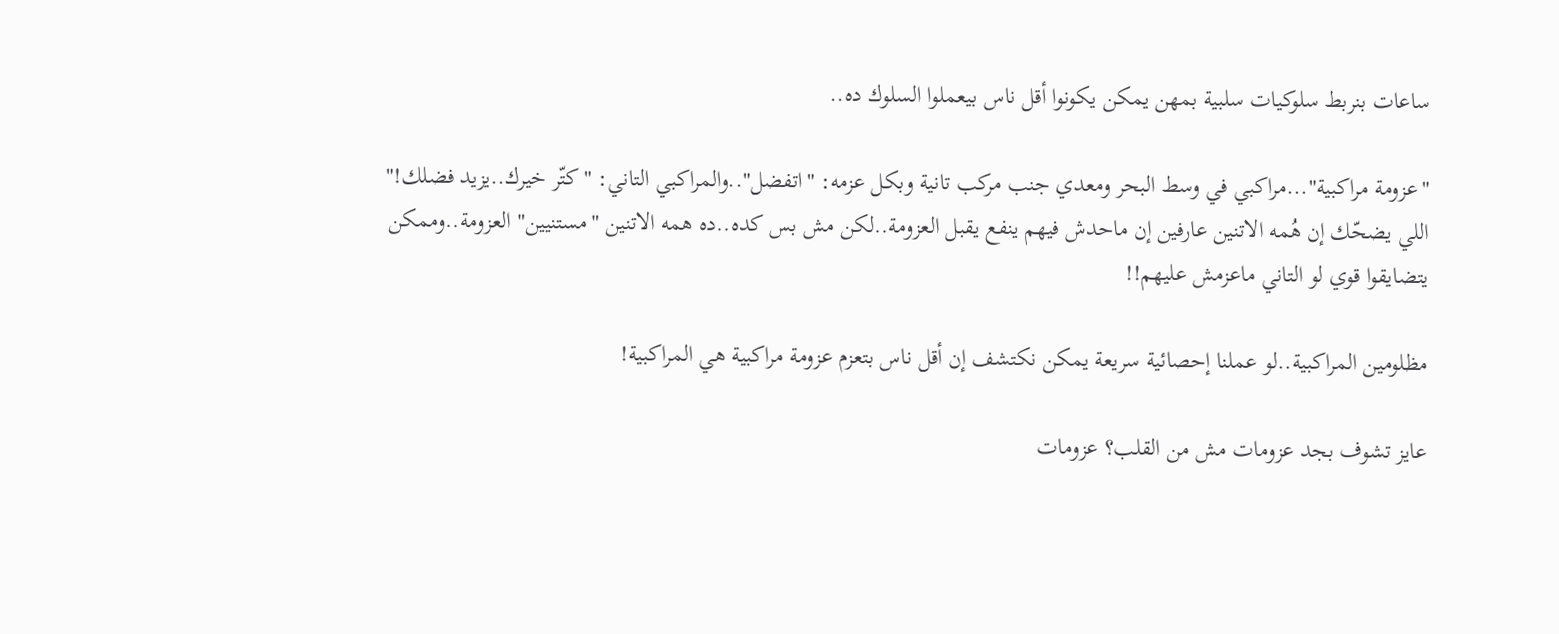ساعات بنربط سلوكيات سلبية بمهن يمكن يكونوا أقل ناس بيعملوا السلوك ده..

"عزومة مراكبية"...مراكبي في وسط البحر ومعدي جنب مركب تانية وبكل عزمه: "اتفضل"..والمراكبي التاني: "كتّر خيرك..يزيد فضلك!"
اللي يضحّك إن هُمه الاتنين عارفين إن ماحدش فيهم ينفع يقبل العزومة..لكن مش بس كده..ده همه الاتنين "مستنيين" العزومة..وممكن يتضايقوا قوي لو التاني ماعزمش عليهم!!

مظلومين المراكبية..لو عملنا إحصائية سريعة يمكن نكتشف إن أقل ناس بتعزم عزومة مراكبية هي المراكبية!

عايز تشوف بجد عزومات مش من القلب؟ عزومات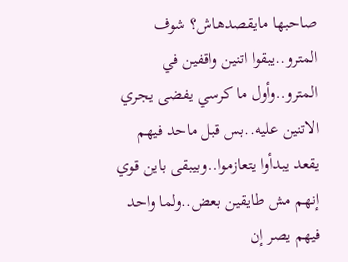صاحبها مايقصدهاش؟ شوف المترو..يبقوا اتنين واقفين في المترو..وأول ما كرسي يفضى يجري الاتنين عليه..بس قبل ماحد فيهم يقعد يبدأوا يتعازموا..وبيبقى باين قوي إنهم مش طايقين بعض..ولما واحد فيهم يصر إن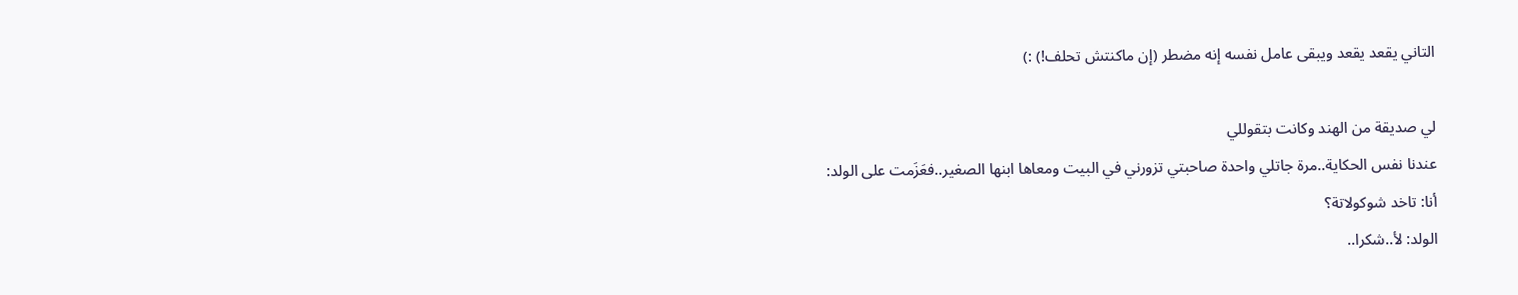التاني يقعد يقعد ويبقى عامل نفسه إنه مضطر (إن ماكنتش تحلف!) :)

لي صديقة من الهند وكانت بتقوللي
عندنا نفس الحكاية..مرة جاتلي واحدة صاحبتي تزورني في البيت ومعاها ابنها الصغير..فعَزَمت على الولد:
أنا: تاخد شوكولاتة؟
الولد: لأ..شكرا..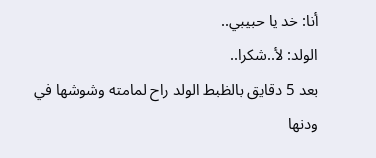أنا: خد يا حبيبي..
الولد: لأ..شكرا..
بعد 5 دقايق بالظبط الولد راح لمامته وشوشها في ودنها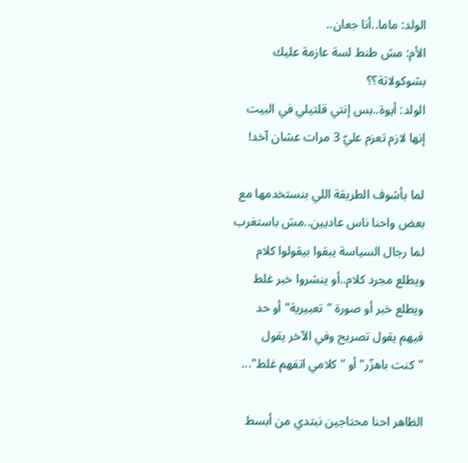الولد: ماما..أنا جعان..
الأم: مش طنط لسة عازمة عليك بشوكولاتة؟؟
الولد: أيوة..بس إنتي قلتيلي في البيت إنها لازم تعزم عليّ 3 مرات عشان آخد!

لما بأشوف الطريقة اللي بنستخدمها مع بعض واحنا ناس عاديين..مش باستغرب لما رجال السياسة يبقوا بيقولوا كلام ويطلع مجرد كلام..أو ينشروا خبر غلط ويطلع خبر أو صورة "تعبيرية" أو حد فيهم يقول تصريح وفي الآخر يقول "كنت باهزّر" أو "كلامي اتفهم غلط"...

الظاهر احنا محتاجين نبتدي من أبسط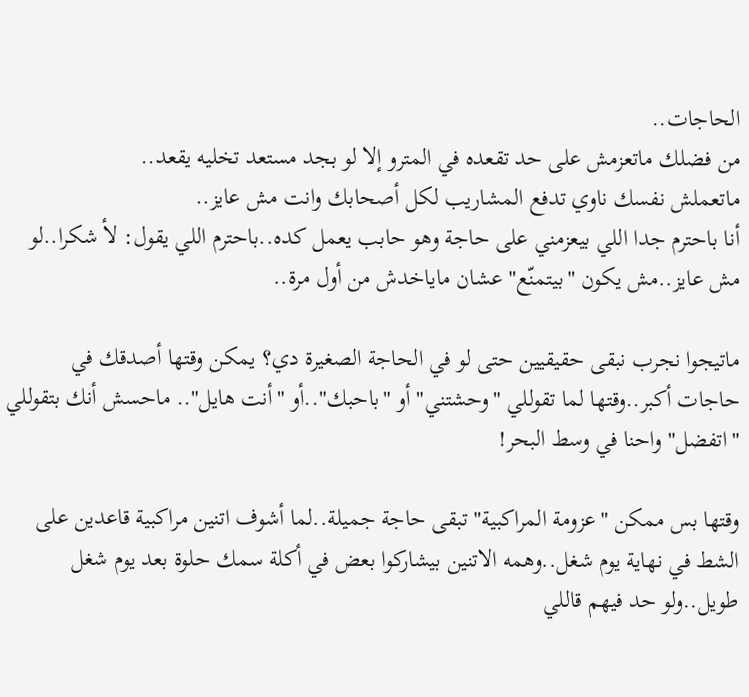الحاجات..
من فضلك ماتعزمش على حد تقعده في المترو إلا لو بجد مستعد تخليه يقعد..
ماتعملش نفسك ناوي تدفع المشاريب لكل أصحابك وانت مش عايز..
أنا باحترم جدا اللي بيعزمني على حاجة وهو حابب يعمل كده..باحترم اللي يقول: لأ شكرا..لو مش عايز..مش يكون "بيتمنّع" عشان ماياخدش من أول مرة..

ماتيجوا نجرب نبقى حقيقيين حتى لو في الحاجة الصغيرة دي؟ يمكن وقتها أصدقك في حاجات أكبر..وقتها لما تقوللي "وحشتني" أو "باحبك"..أو "أنت هايل".. ماحسش أنك بتقوللي "اتفضل" واحنا في وسط البحر!

وقتها بس ممكن "عزومة المراكبية" تبقى حاجة جميلة..لما أشوف اتنين مراكبية قاعدين على الشط في نهاية يوم شغل..وهمه الاتنين بيشاركوا بعض في أكلة سمك حلوة بعد يوم شغل طويل..ولو حد فيهم قاللي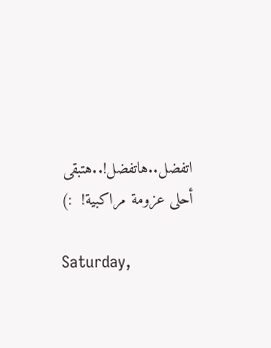اتفضل..هاتفضل!..هتبقى أحلى عزومة مراكبية!  :)

Saturday,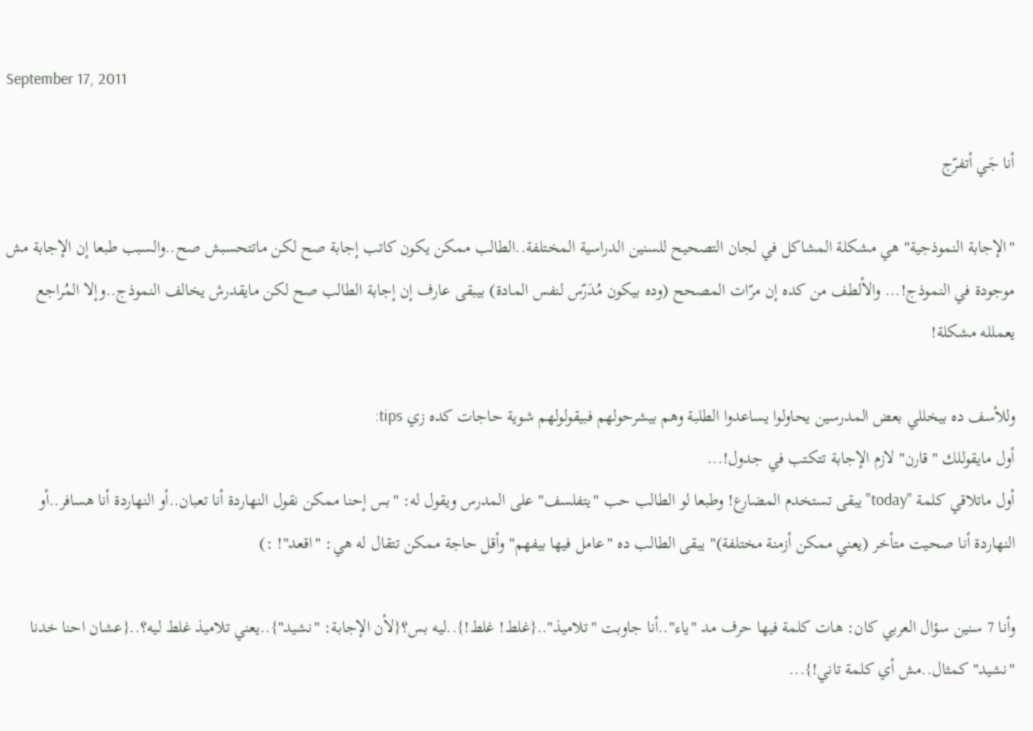September 17, 2011

أنا جَي أتفرّج

"الإجابة النموذجية" هي مشكلة المشاكل في لجان التصحيح للسنين الدراسية المختلفة..الطالب ممكن يكون كاتب إجابة صح لكن ماتتحسبش صح..والسبب طبعا إن الإجابة مش موجودة في النموذج!... والألطف من كده إن مرّات المصحح (وده بيكون مُدَرّس لنفس المادة) بيبقى عارف إن إجابة الطالب صح لكن مايقدرش يخالف النموذج..وإلا المُراجع يعملله مشكلة!

وللأسف ده بيخللي بعض المدرسين يحاولوا يساعدوا الطلبة وهم بيشرحولهم فبيقولولهم شوية حاجات كده زي tips:
أول مايقوللك "قارن" لازم الإجابة تتكتب في جدول!...
أول ماتلاقي كلمة "today" يبقى تستخدم المضارع! وطبعا لو الطالب حب "يتفلسف" على المدرس ويقول له: "بس إحنا ممكن نقول النهاردة أنا تعبان..أو النهاردة أنا هسافر..أو النهاردة أنا صحيت متأخر (يعني ممكن أزمنة مختلفة)" يبقى الطالب ده "عامل فيها بيفهم" وأقل حاجة ممكن تتقال له هي: "اقعد"! :)

وأنا 7 سنين سؤال العربي كان: هات كلمة فيها حرف مد "ياء"..أنا جاوبت "تلاميذ"..{غلط! غلط!}..ليه بس؟{لأن الإجابة: "نشيد"}..يعني تلاميذ غلط ليه؟..{عشان احنا خدنا "نشيد" كمثال..مش أي كلمة تاني!}...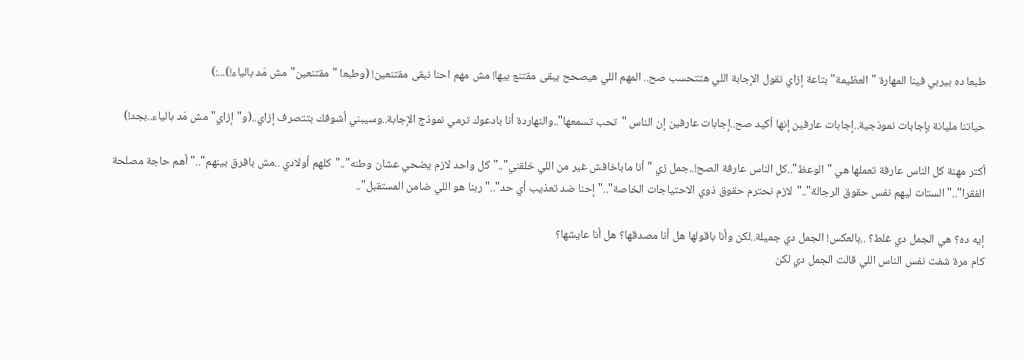طبعا ده بيربي فينا المهارة "العظيمة" بتاعة إزاي نقول الإجابة اللي هتتحسب صح.. المهم اللي هيصحح يبقى مقتنع بيها! مش مهم احنا نبقى مقتنعين! (وطبعا "مقتنعين" مش مَد بالياء!)...:)

حياتنا مليانة بإجابات نموذجية..إجابات عارفين إنها أكيد صح..إجابات عارفين إن الناس "تحب تسمعها"..والنهاردة أنا بادعوك ترمي نموذج الإجابة..وسيبني أشوفك بتتصرف إزاي..(و"إزاي" مش مَد بالياء..بجد!)

أكتر مهنة كل الناس عارفة تعملها هي "الوعظ"..كل الناس عارفة الصح!..جمل زي "أنا ماباخافش غير من اللي خلقني".."كل واحد لازم يضحي عشان وطنه".."كلهم أولادي ..مش بافرق بينهم".."أهم حاجة مصلحة الفقرا".."الستات ليهم نفس حقوق الرجالة".."لازم نحترم حقوق ذوي الاحتياجات الخاصة".."إحنا ضد تعذيب أي حد".."ربنا هو اللي ضامن المستقبل"..

إيه ده؟ هي الجمل دي غلط؟ ..بالعكس! الجمل دي جميلة..لكن وأنا باقولها هل أنا مصدقها؟ هل أنا عايشها؟
كام مرة شفت نفس الناس اللي قالت الجمل دي لكن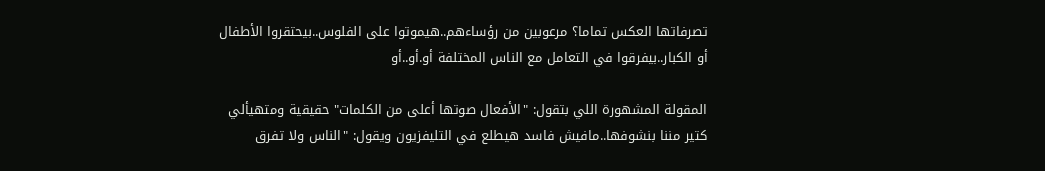تصرفاتها العكس تماما؟ مرعوبين من رؤساءهم..هيموتوا على الفلوس..بيحتقروا الأطفال أو الكبار..بيفرقوا في التعامل مع الناس المختلفة أو.أو..أو

المقولة المشهورة اللي بتقول: "الأفعال صوتها أعلى من الكلمات" حقيقية ومتهيألي كتير مننا بنشوفها..مافيش فاسد هيطلع في التليفزيون ويقول: "الناس ولا تفرق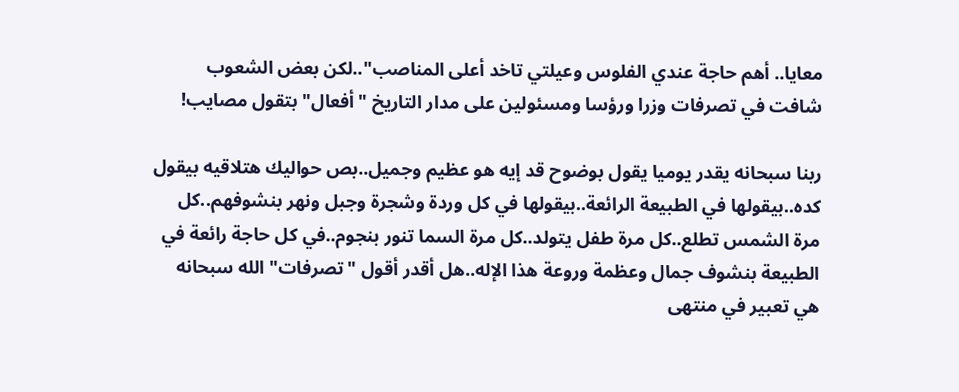معايا.. أهم حاجة عندي الفلوس وعيلتي تاخد أعلى المناصب"..لكن بعض الشعوب شافت في تصرفات وزرا ورؤسا ومسئولين على مدار التاريخ "أفعال" بتقول مصايب!

ربنا سبحانه يقدر يوميا يقول بوضوح قد إيه هو عظيم وجميل..بص حواليك هتلاقيه بيقول كده..بيقولها في الطبيعة الرائعة..بيقولها في كل وردة وشجرة وجبل ونهر بنشوفهم..كل مرة الشمس تطلع..كل مرة طفل يتولد..كل مرة السما تنور بنجوم..في كل حاجة رائعة في الطبيعة بنشوف جمال وعظمة وروعة هذا الإله..هل أقدر أقول "تصرفات" الله سبحانه هي تعبير في منتهى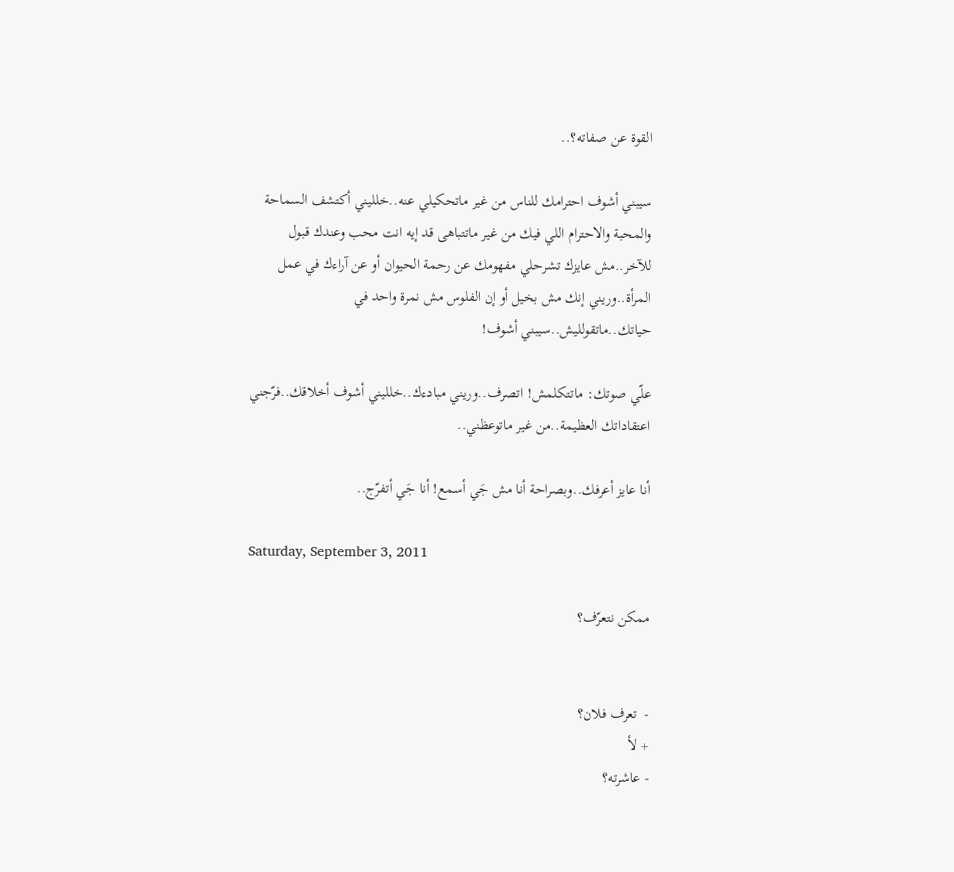القوة عن صفاته؟..

سيبني أشوف احترامك للناس من غير ماتحكيلي عنه..خلليني أكتشف السماحة والمحبة والاحترام اللي فيك من غير ماتتباهى قد إيه انت محب وعندك قبول للآخر..مش عايزك تشرحلي مفهومك عن رحمة الحيوان أو عن آراءك في عمل المرأة..وريني إنك مش بخيل أو إن الفلوس مش نمرة واحد في حياتك..ماتقولليش..سيبني أشوف!

علّي صوتك: ماتتكلمش! اتصرف..وريني مبادءك..خلليني أشوف أخلاقك..فرّجني اعتقاداتك العظيمة..من غير ماتوعظني..

أنا عايز أعرفك..وبصراحة أنا مش جَي أسمع! أنا جَي أتفرّج..

Saturday, September 3, 2011

ممكن نتعرّف؟


-  تعرف فلان؟
+ لأ
- عاشرته؟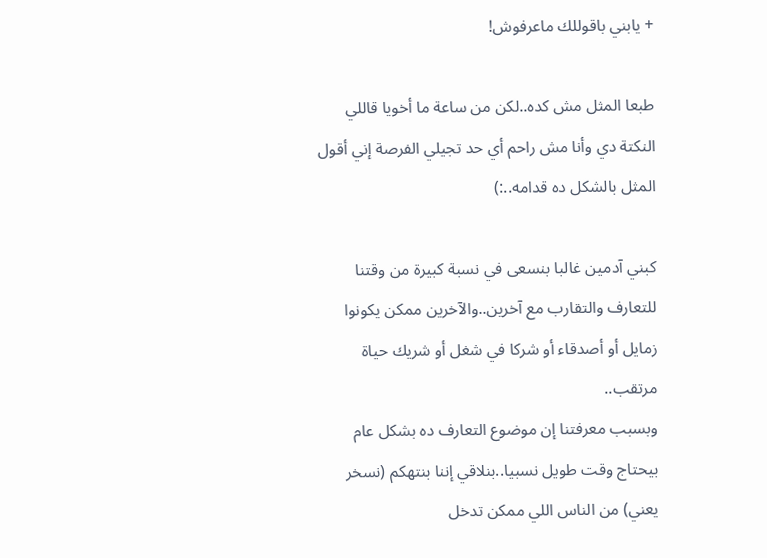+ يابني باقوللك ماعرفوش!

طبعا المثل مش كده..لكن من ساعة ما أخويا قاللي النكتة دي وأنا مش راحم أي حد تجيلي الفرصة إني أقول المثل بالشكل ده قدامه..:)

كبني آدمين غالبا بنسعى في نسبة كبيرة من وقتنا للتعارف والتقارب مع آخرين..والآخرين ممكن يكونوا زمايل أو أصدقاء أو شركا في شغل أو شريك حياة مرتقب..
وبسبب معرفتنا إن موضوع التعارف ده بشكل عام بيحتاج وقت طويل نسبيا..بنلاقي إننا بنتهكم (نسخر يعني) من الناس اللي ممكن تدخل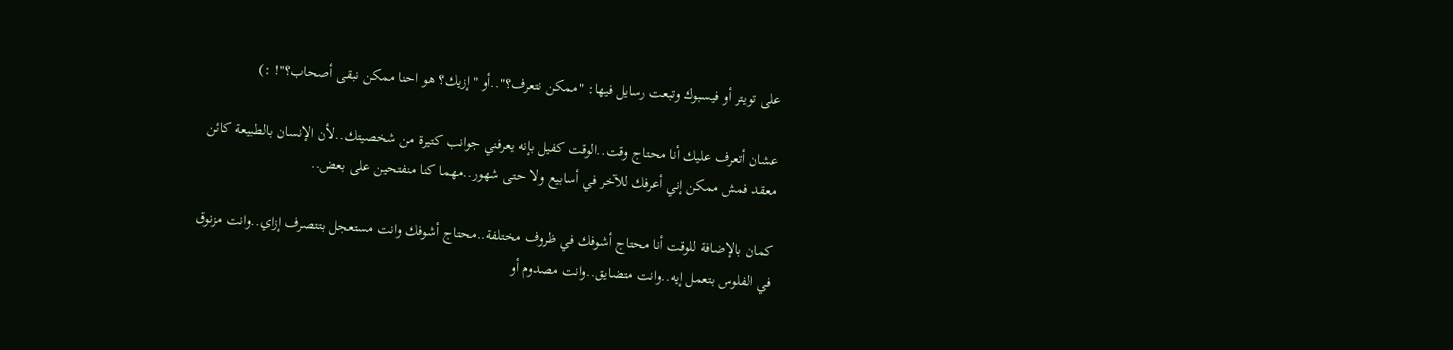على تويتر أو فيسبوك وتبعت رسايل فيها: "ممكن نتعرف؟"..أو "إزيك؟ هو احنا ممكن نبقى أصحاب؟"! :)

عشان أتعرف عليك أنا محتاج وقت..الوقت كفيل بإنه يعرفني جوانب كتيرة من شخصيتك..لأن الإنسان بالطبيعة كائن معقد فمش ممكن إني أعرفك للآخر في أسابيع ولا حتى شهور..مهما كنا منفتحين على بعض..

كمان بالإضافة للوقت أنا محتاج أشوفك في ظروف مختلفة..محتاج أشوفك وانت مستعجل بتتصرف إزاي..وانت مزنوق في الفلوس بتعمل إيه..وانت متضايق..وانت مصدوم أو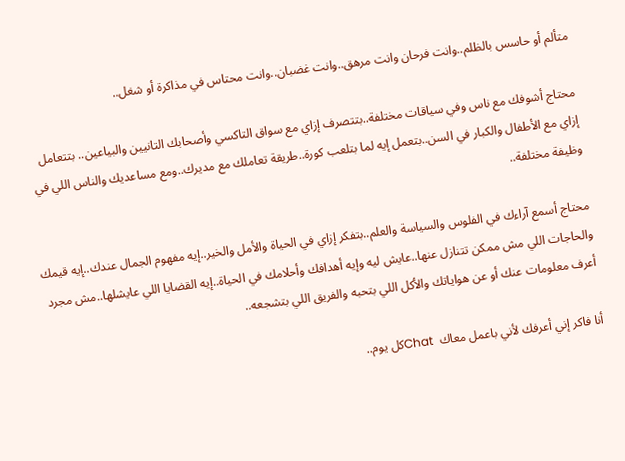متألم أو حاسس بالظلم..وانت فرحان وانت مرهق..وانت غضبان..وانت محتاس في مذاكرة أو شغل..

محتاج أشوفك مع ناس وفي سياقات مختلفة..بتتصرف إزاي مع سواق التاكسي وأصحابك التانيين والبياعين.. بتتعامل إزاي مع الأطفال والكبار في السن..بتعمل إيه لما بتلعب كورة..طريقة تعاملك مع مديرك..ومع مساعديك والناس اللي في وظيفة مختلفة..

محتاج أسمع آراءك في الفلوس والسياسة والعلم..بتفكر إزاي في الحياة والأمل والخير..إيه مفهوم الجمال عندك..إيه قيمك والحاجات اللي مش ممكن تتنازل عنها..عايش ليه وإيه أهدافك وأحلامك في الحياة..إيه القضايا اللي عايشلها..مش مجرد أعرف معلومات عنك أو عن هواياتك والأكل اللي بتحبه والفريق اللي بتشجعه..

أنا فاكر إني أعرفك لأني باعمل معاك  Chatكل يوم..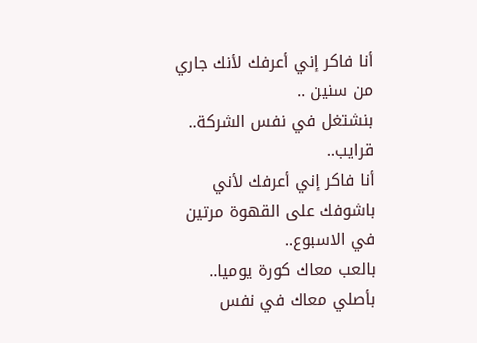أنا فاكر إني أعرفك لأنك جاري من سنين ..
بنشتغل في نفس الشركة..
قرايب..
أنا فاكر إني أعرفك لأني باشوفك على القهوة مرتين في الاسبوع..
بالعب معاك كورة يوميا..
بأصلي معاك في نفس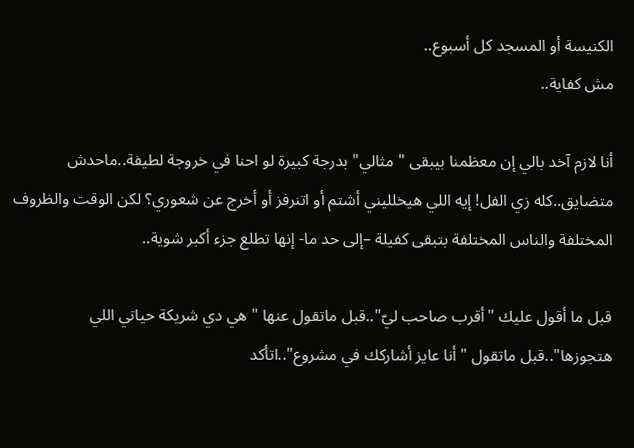الكنيسة أو المسجد كل أسبوع..
مش كفاية..

أنا لازم آخد بالي إن معظمنا بيبقى "مثالي" بدرجة كبيرة لو احنا في خروجة لطيفة..ماحدش متضايق..كله زي الفل! إيه اللي هيخلليني أشتم أو اتنرفز أو أخرج عن شعوري؟ لكن الوقت والظروف المختلفة والناس المختلفة بتبقى كفيلة –إلى حد ما- إنها تطلع جزء أكبر شوية..

قبل ما أقول عليك "أقرب صاحب ليّ"..قبل ماتقول عنها "هي دي شريكة حياتي اللي هتجوزها"..قبل ماتقول "أنا عايز أشاركك في مشروع"..اتأكد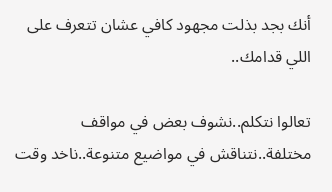أنك بجد بذلت مجهود كافي عشان تتعرف على اللي قدامك..

تعالوا نتكلم..نشوف بعض في مواقف مختلفة..نتناقش في مواضيع متنوعة..ناخد وقت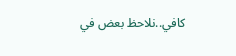كافي..نلاحظ بعض في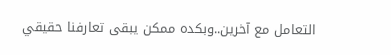التعامل مع آخرين..وبكده ممكن يبقى تعارفنا حقيقي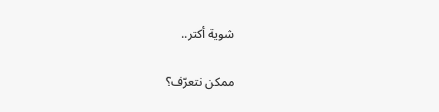شوية أكتر..

ممكن نتعرّف؟